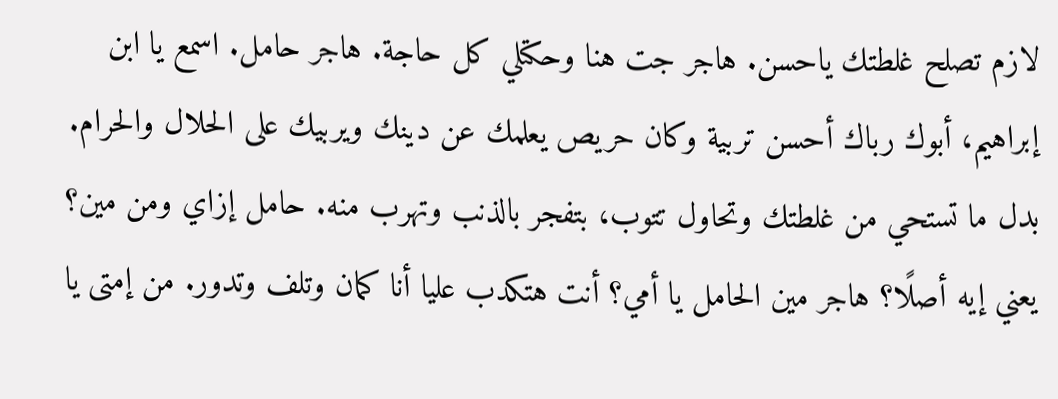لازم تصلح غلطتك ياحسن. هاجر جت هنا وحكتلي كل حاجة. هاجر حامل. اسمع يا ابن إبراهيم، أبوك رباك أحسن تربية وكان حريص يعلمك عن دينك ويربيك على الحلال والحرام. بدل ما تستحي من غلطتك وتحاول تتوب، بتفجر بالذنب وتهرب منه. حامل إزاي ومن مين؟ يعني إيه أصلًا؟ هاجر مين الحامل يا أمي؟ أنت هتكدب عليا أنا كمان وتلف وتدور. من إمتى يا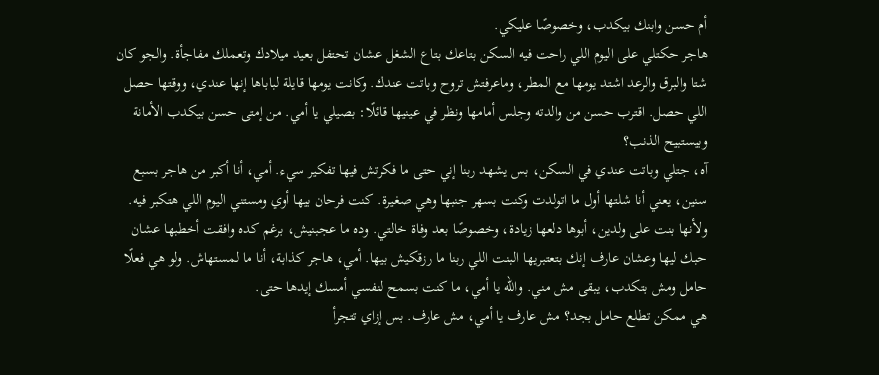أم حسن وابنك بيكدب، وخصوصًا عليكي.
هاجر حكتلي على اليوم اللي راحت فيه السكن بتاعك بتاع الشغل عشان تحتفل بعيد ميلادك وتعملك مفاجأة. والجو كان شتا والبرق والرعد اشتد يومها مع المطر، وماعرفتش تروح وباتت عندك. وكانت يومها قايلة لباباها إنها عندي، ووقتها حصل اللي حصل. اقترب حسن من والدته وجلس أمامها ونظر في عينيها قائلًا: بصيلي يا أمي. من إمتى حسن بيكدب الأمانة وبيستبيح الذنب؟
آه، جتلي وباتت عندي في السكن، بس يشهد ربنا إني حتى ما فكرتش فيها تفكير سيء. أمي، أنا أكبر من هاجر بسبع سنين، يعني أنا شلتها أول ما اتولدت وكنت بسهر جنبها وهي صغيرة. كنت فرحان بيها أوي ومستني اليوم اللي هتكبر فيه. ولأنها بنت على ولدين، أبوها دلعها زيادة، وخصوصًا بعد وفاة خالتي. وده ما عجبنيش، برغم كده وافقت أخطبها عشان حبك ليها وعشان عارف إنك بتعتبريها البنت اللي ربنا ما رزقكيش بيها. أمي، هاجر كذابة، أنا ما لمستهاش. ولو هي فعلًا حامل ومش بتكدب، يبقى مش مني. والله يا أمي، ما كنت بسمح لنفسي أمسك إيدها حتى.
هي ممكن تطلع حامل بجد؟ مش عارف يا أمي، مش عارف. بس إزاي تتجرأ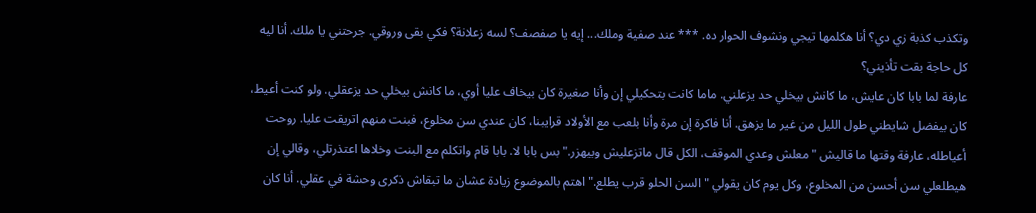وتكذب كذبة زي دي؟ أنا هكلمها تيجي ونشوف الحوار ده. *** عند صفية وملك... إيه يا صفصف؟ لسه زعلانة؟ فكي بقى وروقي. جرحتني يا ملك. أنا ليه كل حاجة بقت تأذيني؟
عارفة لما بابا كان عايش، ما كانش بيخلي حد يزعلني. ماما كانت بتحكيلي إن وأنا صغيرة كان بيخاف عليا أوي، ما كانش بيخلي حد يزعقلي. ولو كنت أعيط، كان بيفضل شايطني طول الليل من غير ما يزهق. أنا فاكرة إن مرة وأنا بلعب مع الأولاد قرايبنا، كان عندي سن مخلوع، فبنت منهم اتريقت عليا. روحت أعياطله، عارفة وقتها ما قاليش "معلش وعدي الموقف، الكل قال ماتزعليش وبيهزر." بس بابا لا. بابا قام واتكلم مع البنت وخلاها اعتذرتلي، وقالي إن هيطلعلي سن أحسن من المخلوع، وكل يوم كان يقولي "السن الحلو قرب يطلع." اهتم بالموضوع زيادة عشان ما تبقاش ذكرى وحشة في عقلي. أنا كان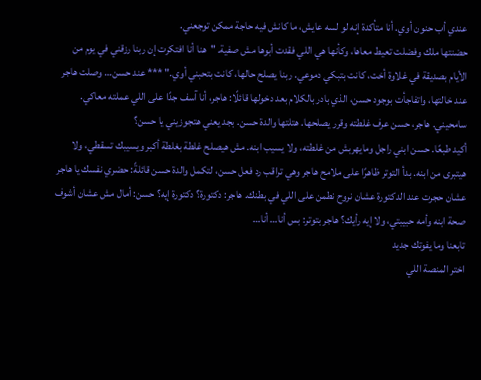عندي أب حنون أوي. أنا متأكدة إنه لو لسه عايش، ما كانش فيه حاجة ممكن توجعني.
حضنتها ملك وفضلت تعيط معاها، وكأنها هي اللي فقدت أبوها مش صفية. "هنا أنا افتكرت إن ربنا رزقني في يوم من الأيام بصديقة في غلاوة أخت، كانت بتبكي دموعي. ربنا يصلح حالها، كانت بتحبني أوي." *** عند حسن… وصلت هاجر عند خالتها، واتفاجأت بوجود حسن، الذي بادر بالكلام بعد دخولها قائلًا: هاجر، أنا آسف جدًا على اللي عملته معاكي. سامحيني. هاجر، حسن عرف غلطته وقرر يصلحها. هتلتها والدة حسن. بجد يعني هتجوزيني يا حسن؟
أكيد طبعًا. حسن ابني راجل ومايهربش من غلطته، ولا يسيب ابنه. مش هيصلح غلطة بغلطة أكبر ويسيبك تسقطي، ولا هيتبرى من ابنه. بدأ التوتر ظاهرًا على ملامح هاجر وهي تراقب رد فعل حسن، لتكمل والدة حسن قائلةً: حضري نفسك يا هاجر عشان حجرت عند الدكتورة عشان نروح نطمن على اللي في بطنك. هاجر: دكتورة؟ دكتورة إيه؟ حسن: أمال مش عشان أشوف صحة ابنه وأمه حبيبتي، ولا إيه رأيك؟ هاجر بتوتر: بس أنا… أنا…
تابعنا وما يفوتك جديد
اختر المنصة اللي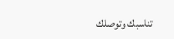تناسبك وتوصلك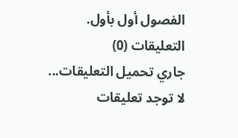الفصول أول بأول.
التعليقات (0)
جاري تحميل التعليقات...
لا توجد تعليقات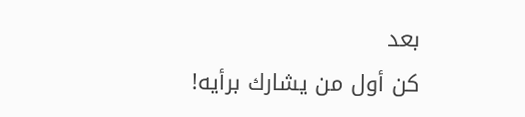بعد
كن أول من يشارك برأيه!